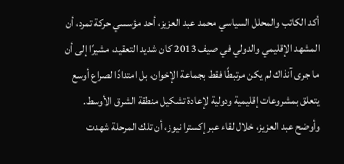أكد الكاتب والمحلل السياسي محمد عبد العزيز، أحد مؤسسي حركة تمرد، أن المشهد الإقليمي والدولي في صيف 2013 كان شديد التعقيد، مشيرًا إلى أن ما جرى آنذاك لم يكن مرتبطًا فقط بجماعة الإخوان، بل امتدادًا لصراع أوسع يتعلق بمشروعات إقليمية ودولية لإعادة تشكيل منطقة الشرق الأوسط.
وأوضح عبد العزيز، خلال لقاء عبر إكسترا نيوز، أن تلك المرحلة شهدت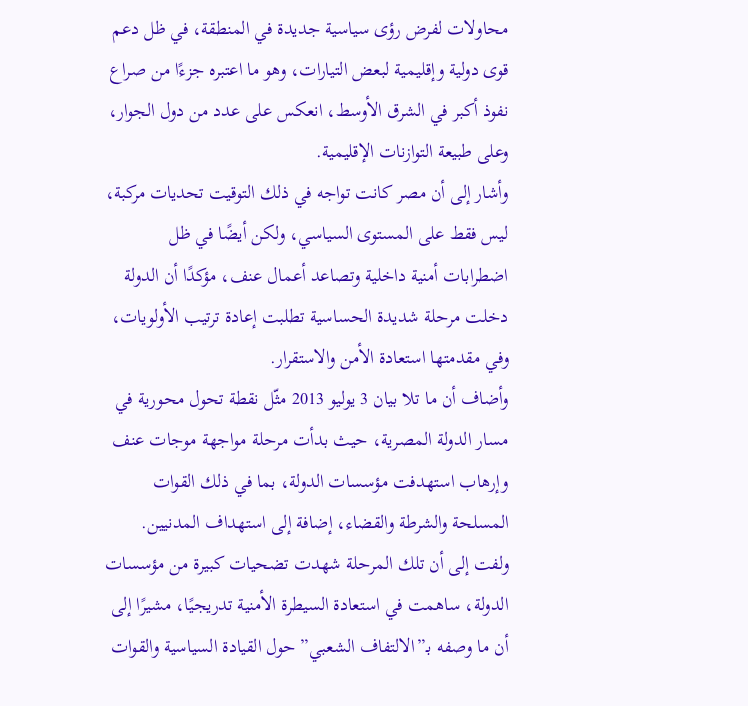محاولات لفرض رؤى سياسية جديدة في المنطقة، في ظل دعم قوى دولية وإقليمية لبعض التيارات، وهو ما اعتبره جزءًا من صراع نفوذ أكبر في الشرق الأوسط، انعكس على عدد من دول الجوار، وعلى طبيعة التوازنات الإقليمية.
وأشار إلى أن مصر كانت تواجه في ذلك التوقيت تحديات مركبة، ليس فقط على المستوى السياسي، ولكن أيضًا في ظل اضطرابات أمنية داخلية وتصاعد أعمال عنف، مؤكدًا أن الدولة دخلت مرحلة شديدة الحساسية تطلبت إعادة ترتيب الأولويات، وفي مقدمتها استعادة الأمن والاستقرار.
وأضاف أن ما تلا بيان 3 يوليو 2013 مثّل نقطة تحول محورية في مسار الدولة المصرية، حيث بدأت مرحلة مواجهة موجات عنف وإرهاب استهدفت مؤسسات الدولة، بما في ذلك القوات المسلحة والشرطة والقضاء، إضافة إلى استهداف المدنيين.
ولفت إلى أن تلك المرحلة شهدت تضحيات كبيرة من مؤسسات الدولة، ساهمت في استعادة السيطرة الأمنية تدريجيًا، مشيرًا إلى أن ما وصفه بـ”الالتفاف الشعبي” حول القيادة السياسية والقوات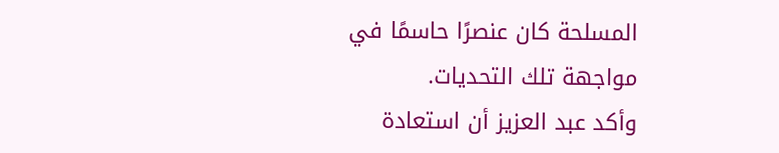المسلحة كان عنصرًا حاسمًا في مواجهة تلك التحديات.
وأكد عبد العزيز أن استعادة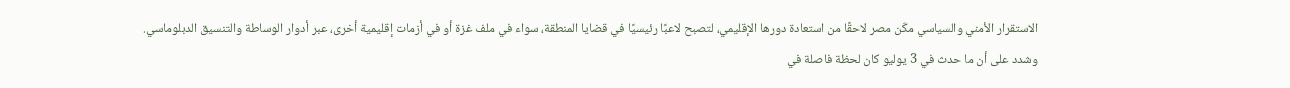الاستقرار الأمني والسياسي مكّن مصر لاحقًا من استعادة دورها الإقليمي، لتصبح لاعبًا رئيسيًا في قضايا المنطقة، سواء في ملف غزة أو في أزمات إقليمية أخرى، عبر أدوار الوساطة والتنسيق الدبلوماسي.
وشدد على أن ما حدث في 3 يوليو كان لحظة فاصلة في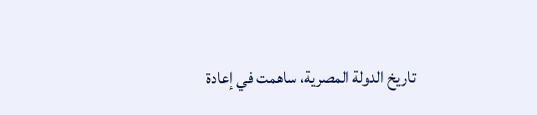تاريخ الدولة المصرية، ساهمت في إعادة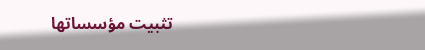تثبيت مؤسساتها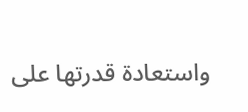واستعادة قدرتها على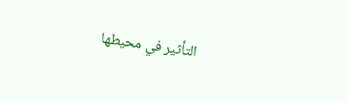التأثير في محيطها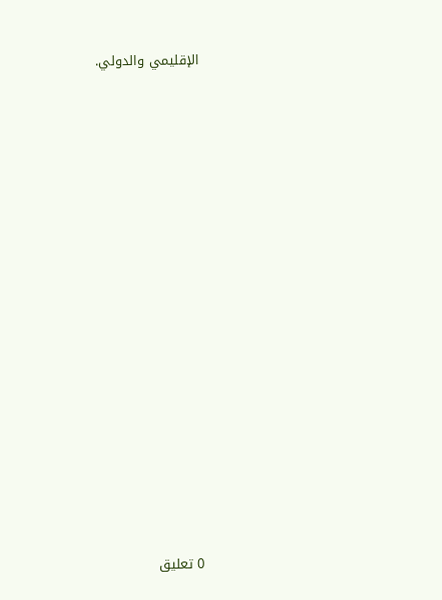الإقليمي والدولي.
















0 تعليق